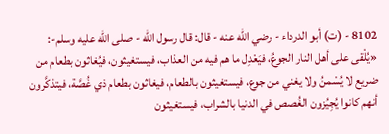8102 - (ت) أبو الدرداء - رضي الله عنه - قال: قال رسول الله - صلى الله عليه وسلم-: «يُلْقى على أهل النار الجوعُ، فيَعْدِل ما هم فيه من العذاب، فيستغيثون، فيُغاثون بطعام من ضريع لا يُسْمنُ ولا يغني من جوع، فيستغيثون بالطعام، فيغاثون بطعام ذي غُصَّة، فيتذكَّرون أنهم كانوا يُجِيُزون الغُصص في الدنيا بالشراب، فيستغيثون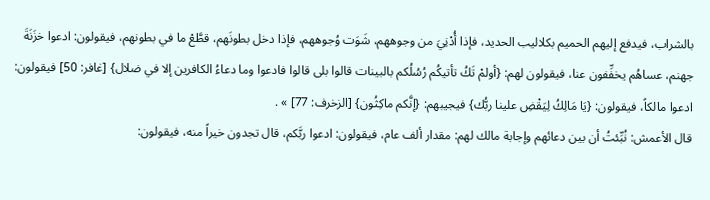بالشراب، فيدفع إليهم الحميم بكلاليب الحديد، فإذا أُدْنِيَ من وجوههم، شَوَت وُجوههم، فإذا دخل بطونَهم، قطَّعْ ما في بطونهم، فيقولون: ادعوا خزَنَةَ جهنم، عساهُم يخفِّفون عنا، فيقولون لهم: {أولمْ تَكُ تأتيكُم رُسُلُكم بالبينات قالوا بلى قالوا فادعوا وما دعاءُ الكافرين إلا في ضلال} [غافر: 50] فيقولون: ادعوا مالكاً، فيقولون: {يَا مَالِكُ لِيَقْضِ علينا ربُّك} فيجيبهم: {إنَّكم ماكِثُون} [الزخرف: 77] » .
قال الأعمش: نُبِّئتُ أن بين دعائهم وإجابة مالك لهم: مقدار ألف عام، فيقولون: ادعوا ربَّكم، قال تجدون خيراً منه، فيقولون: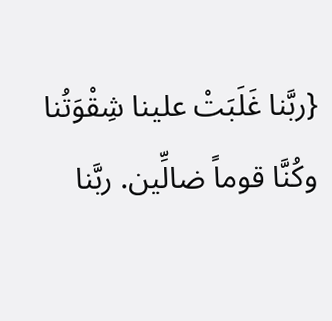{ربَّنا غَلَبَتْ علينا شِقْوَتُنا وكُنَّا قوماً ضالِّين. ربَّنا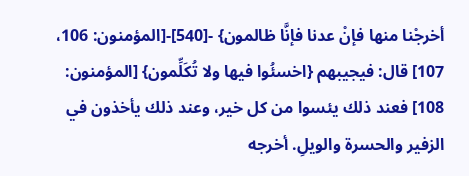أخرجْنا منها فإنْ عدنا فإنَّا ظالمون} -[540]-[المؤمنون: 106، 107] قال: فيجيبهم {اخسئُوا فيها ولا تُكَلِّمون} [المؤمنون: 108] فعند ذلك يئسوا من كل خير، وعند ذلك يأخذون في الزفير والحسرة والويلِ. أخرجه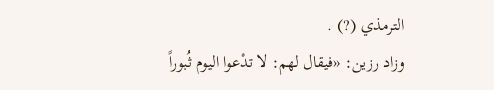الترمذي (?) .
وزاد رزين: «فيقال لهم: لا تدْعوا اليوم ثُبوراً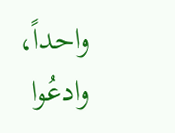واحداً، وادعُوا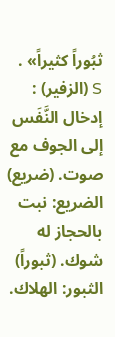ثبُوراً كثيراً» .
S (الزفير) : إدخال النَّفَس إلى الجوف مع صوت. (ضريع) الضريع: نبت بالحجاز له شوك. (ثبوراً) الثبور: الهلاك.